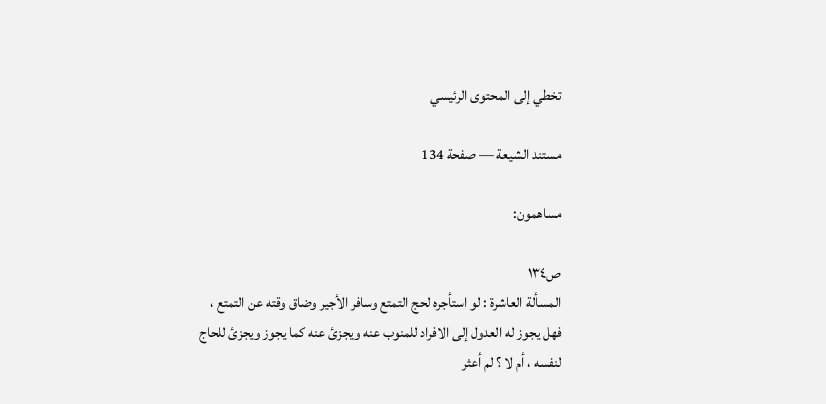تخطي إلى المحتوى الرئيسي

مستند الشيعة — صفحة 134

مساهمون:

ص١٣٤
المسألة العاشرة : لو استأجره لحج التمتع وسافر الأجير وضاق وقته عن التمتع ، فهل يجوز له العدول إلى الافراد للمنوب عنه ويجزئ عنه كما يجوز ويجزئ للحاج لنفسه ، أم لا ؟ لم أعثر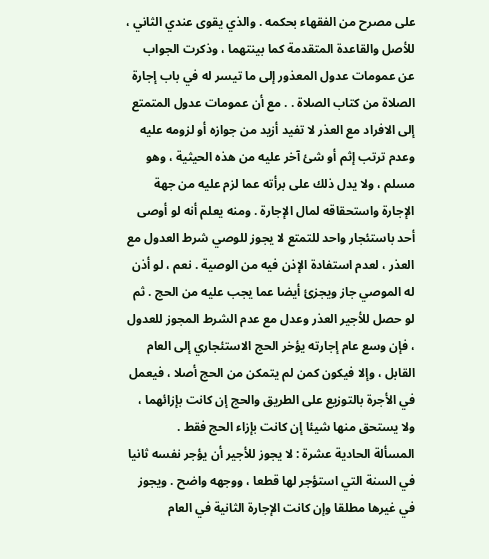على مصرح من الفقهاء بحكمه . والذي يقوى عندي الثاني ، للأصل والقاعدة المتقدمة كما بينتهما ، وذكرت الجواب عن عمومات عدول المعذور إلى ما تيسر له في باب إجارة الصلاة من كتاب الصلاة . . مع أن عمومات عدول المتمتع إلى الافراد مع العذر لا تفيد أزيد من جوازه أو لزومه عليه وعدم ترتب إثم أو شئ آخر عليه من هذه الحيثية ، وهو مسلم ، ولا يدل ذلك على برأته عما لزم عليه من جهة الإجارة واستحقاقه لمال الإجارة . ومنه يعلم أنه لو أوصى أحد باستئجار واحد للتمتع لا يجوز للوصي شرط العدول مع العذر ، لعدم استفادة الإذن فيه من الوصية . نعم ، لو أذن له الموصي جاز ويجزئ أيضا عما يجب عليه من الحج . ثم لو حصل للأجير العذر وعدل مع عدم الشرط المجوز للعدول ، فإن وسع عام إجارته يؤخر الحج الاستئجاري إلى العام القابل ، وإلا فيكون كمن لم يتمكن من الحج أصلا ، فيعمل في الأجرة بالتوزيع على الطريق والحج إن كانت بإزائهما ، ولا يستحق منها شيئا إن كانت بإزاء الحج فقط .
المسألة الحادية عشرة : لا يجوز للأجير أن يؤجر نفسه ثانيا في السنة التي استؤجر لها قطعا ، ووجهه واضح . ويجوز في غيرها مطلقا وإن كانت الإجارة الثانية في العام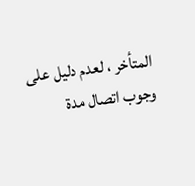المتأخر ، لعدم دليل على وجوب اتصال مدة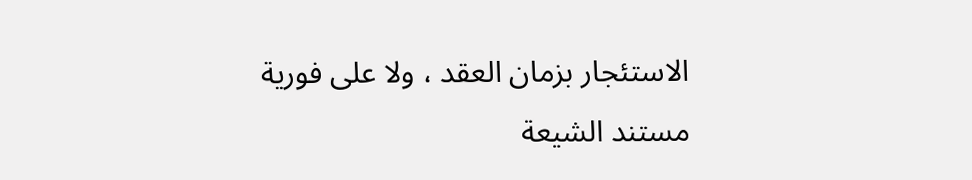الاستئجار بزمان العقد ، ولا على فورية
مستند الشيعة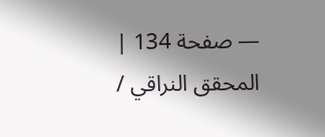— صفحة 134 | المحقق النراقي /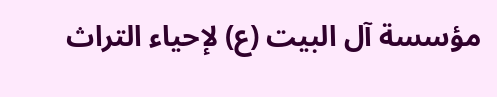مؤسسة آل البيت (ع) لإحياء التراث